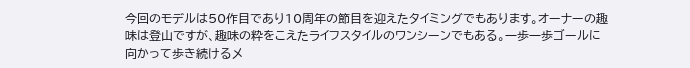今回のモデルは50作目であり10周年の節目を迎えたタイミングでもあります。オーナーの趣味は登山ですが、趣味の粋をこえたライフスタイルのワンシーンでもある。一歩一歩ゴールに向かって歩き続けるメ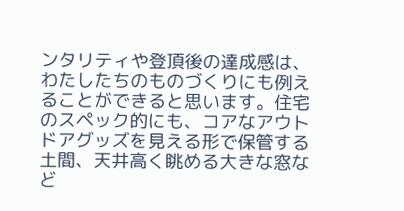ンタリティや登頂後の達成感は、わたしたちのものづくりにも例えることができると思います。住宅のスペック的にも、コアなアウトドアグッズを見える形で保管する土間、天井高く眺める大きな窓など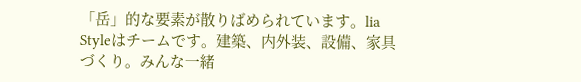「岳」的な要素が散りばめられています。lia Styleはチームです。建築、内外装、設備、家具づくり。みんな一緒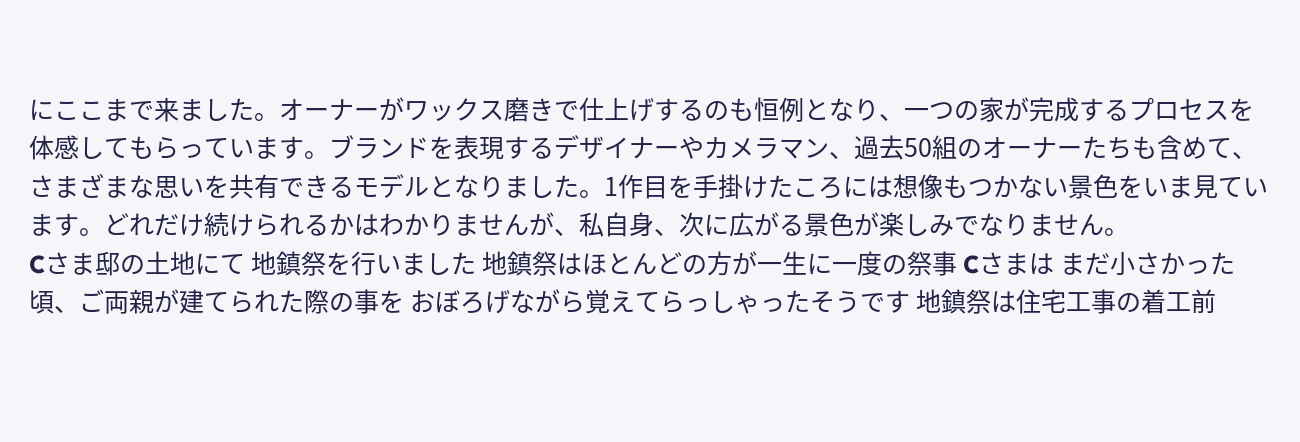にここまで来ました。オーナーがワックス磨きで仕上げするのも恒例となり、一つの家が完成するプロセスを体感してもらっています。ブランドを表現するデザイナーやカメラマン、過去50組のオーナーたちも含めて、さまざまな思いを共有できるモデルとなりました。1作目を手掛けたころには想像もつかない景色をいま見ています。どれだけ続けられるかはわかりませんが、私自身、次に広がる景色が楽しみでなりません。
Cさま邸の土地にて 地鎮祭を行いました 地鎮祭はほとんどの方が一生に一度の祭事 Cさまは まだ小さかった頃、ご両親が建てられた際の事を おぼろげながら覚えてらっしゃったそうです 地鎮祭は住宅工事の着工前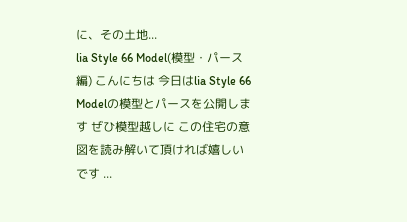に、その土地...
lia Style 66 Model(模型・パース編) こんにちは 今日はlia Style 66 Modelの模型とパースを公開します ぜひ模型越しに この住宅の意図を読み解いて頂ければ嬉しいです ...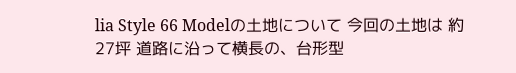lia Style 66 Modelの土地について 今回の土地は 約27坪 道路に沿って横長の、台形型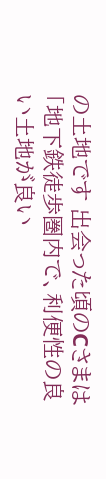の土地です 出会った頃のCさまは 「地下鉄徒歩圏内で、利便性の良い土地が良い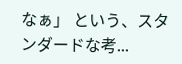なぁ」 という、スタンダードな考...